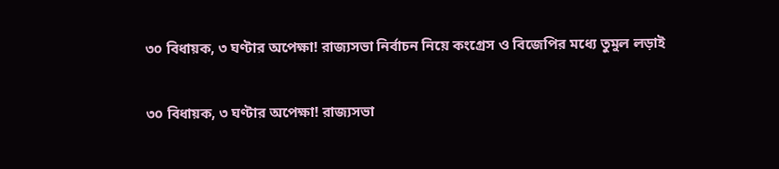৩০ বিধায়ক, ৩ ঘণ্টার অপেক্ষা! রাজ্যসভা নির্বাচন নিয়ে কংগ্রেস ও বিজেপির মধ্যে তুমুল লড়াই

৩০ বিধায়ক, ৩ ঘণ্টার অপেক্ষা! রাজ্যসভা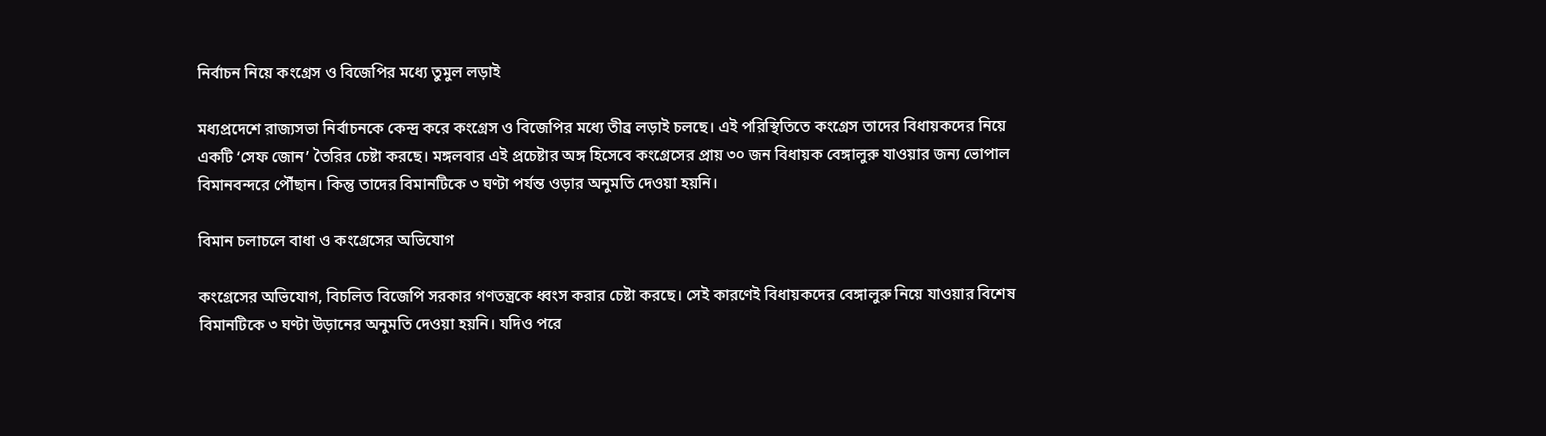নির্বাচন নিয়ে কংগ্রেস ও বিজেপির মধ্যে তুমুল লড়াই

মধ্যপ্রদেশে রাজ্যসভা নির্বাচনকে কেন্দ্র করে কংগ্রেস ও বিজেপির মধ্যে তীব্র লড়াই চলছে। এই পরিস্থিতিতে কংগ্রেস তাদের বিধায়কদের নিয়ে একটি ‘সেফ জোন’ তৈরির চেষ্টা করছে। মঙ্গলবার এই প্রচেষ্টার অঙ্গ হিসেবে কংগ্রেসের প্রায় ৩০ জন বিধায়ক বেঙ্গালুরু যাওয়ার জন্য ভোপাল বিমানবন্দরে পৌঁছান। কিন্তু তাদের বিমানটিকে ৩ ঘণ্টা পর্যন্ত ওড়ার অনুমতি দেওয়া হয়নি।

বিমান চলাচলে বাধা ও কংগ্রেসের অভিযোগ

কংগ্রেসের অভিযোগ, বিচলিত বিজেপি সরকার গণতন্ত্রকে ধ্বংস করার চেষ্টা করছে। সেই কারণেই বিধায়কদের বেঙ্গালুরু নিয়ে যাওয়ার বিশেষ বিমানটিকে ৩ ঘণ্টা উড়ানের অনুমতি দেওয়া হয়নি। যদিও পরে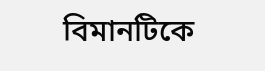বিমানটিকে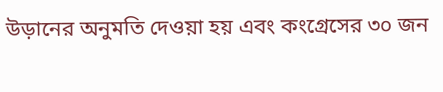উড়ানের অনুমতি দেওয়া হয় এবং কংগ্রেসের ৩০ জন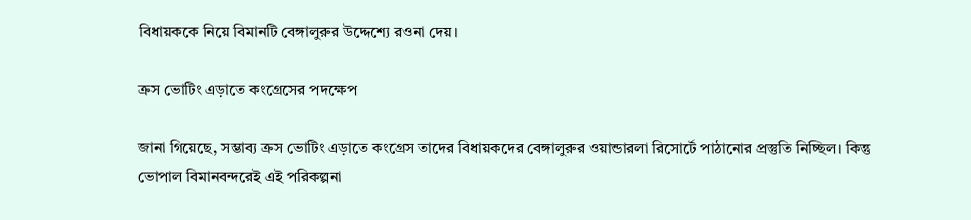বিধায়ককে নিয়ে বিমানটি বেঙ্গালুরুর উদ্দেশ্যে রওনা দেয়।

ক্রস ভোটিং এড়াতে কংগ্রেসের পদক্ষেপ

জানা গিয়েছে, সম্ভাব্য ক্রস ভোটিং এড়াতে কংগ্রেস তাদের বিধায়কদের বেঙ্গালুরুর ওয়ান্ডারলা রিসোর্টে পাঠানোর প্রস্তুতি নিচ্ছিল। কিন্তু ভোপাল বিমানবন্দরেই এই পরিকল্পনা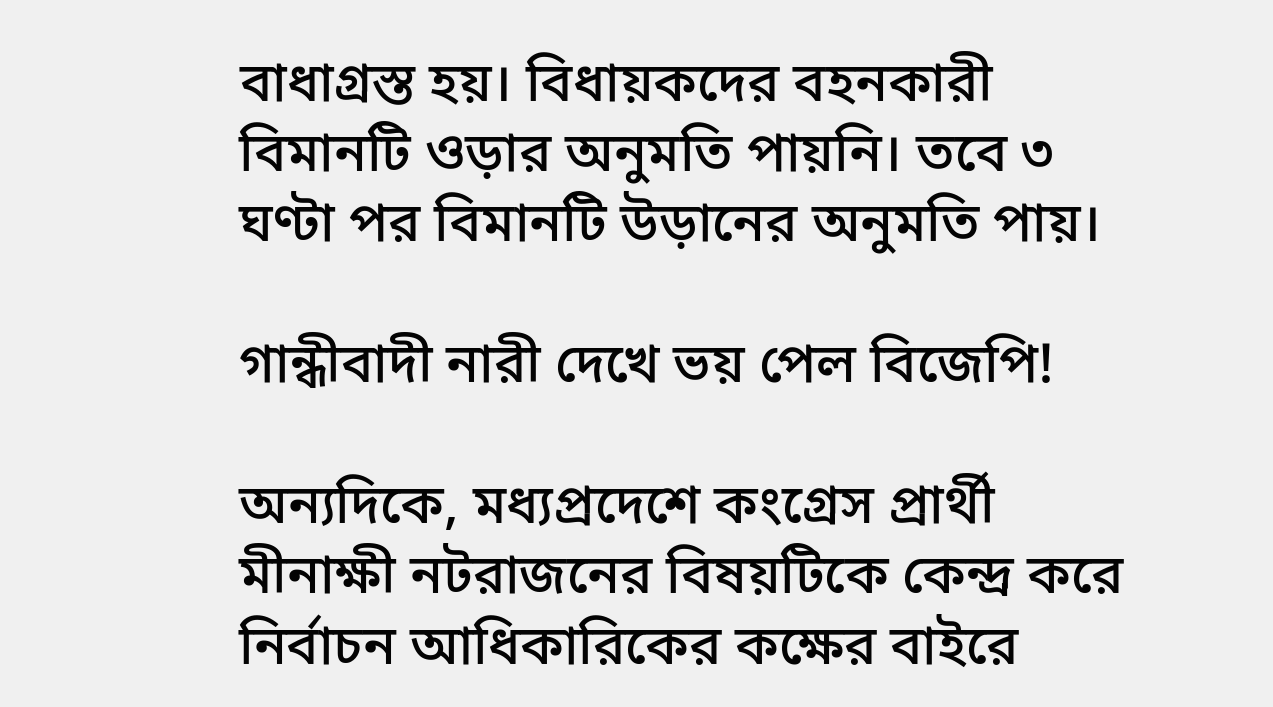বাধাগ্রস্ত হয়। বিধায়কদের বহনকারী বিমানটি ওড়ার অনুমতি পায়নি। তবে ৩ ঘণ্টা পর বিমানটি উড়ানের অনুমতি পায়।

গান্ধীবাদী নারী দেখে ভয় পেল বিজেপি!

অন্যদিকে, মধ্যপ্রদেশে কংগ্রেস প্রার্থী মীনাক্ষী নটরাজনের বিষয়টিকে কেন্দ্র করে নির্বাচন আধিকারিকের কক্ষের বাইরে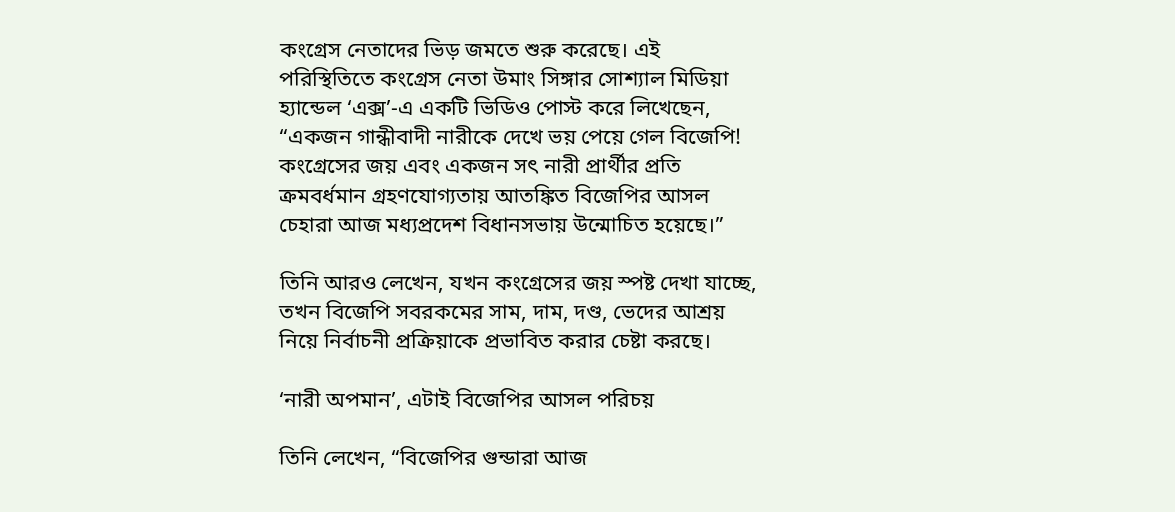কংগ্রেস নেতাদের ভিড় জমতে শুরু করেছে। এই পরিস্থিতিতে কংগ্রেস নেতা উমাং সিঙ্গার সোশ্যাল মিডিয়া হ্যান্ডেল ‘এক্স’-এ একটি ভিডিও পোস্ট করে লিখেছেন, “একজন গান্ধীবাদী নারীকে দেখে ভয় পেয়ে গেল বিজেপি! কংগ্রেসের জয় এবং একজন সৎ নারী প্রার্থীর প্রতি ক্রমবর্ধমান গ্রহণযোগ্যতায় আতঙ্কিত বিজেপির আসল চেহারা আজ মধ্যপ্রদেশ বিধানসভায় উন্মোচিত হয়েছে।”

তিনি আরও লেখেন, যখন কংগ্রেসের জয় স্পষ্ট দেখা যাচ্ছে, তখন বিজেপি সবরকমের সাম, দাম, দণ্ড, ভেদের আশ্রয় নিয়ে নির্বাচনী প্রক্রিয়াকে প্রভাবিত করার চেষ্টা করছে।

‘নারী অপমান’, এটাই বিজেপির আসল পরিচয়

তিনি লেখেন, “বিজেপির গুন্ডারা আজ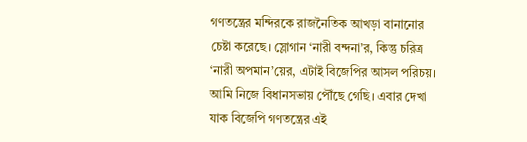গণতন্ত্রের মন্দিরকে রাজনৈতিক আখড়া বানানোর চেষ্টা করেছে। স্লোগান ‘নারী বন্দনা’র, কিন্তু চরিত্র ‘নারী অপমান’য়ের, এটাই বিজেপির আসল পরিচয়। আমি নিজে বিধানসভায় পৌঁছে গেছি। এবার দেখা যাক বিজেপি গণতন্ত্রের এই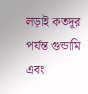লড়াই কতদূর পর্যন্ত গুন্ডামি এবং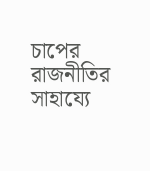চাপের রাজনীতির সাহায্যে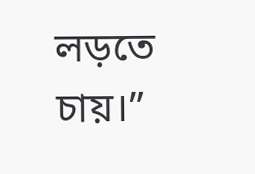লড়তে চায়।”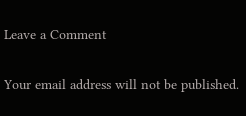Leave a Comment

Your email address will not be published.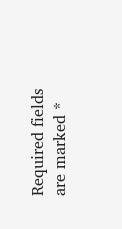Required fields are marked *